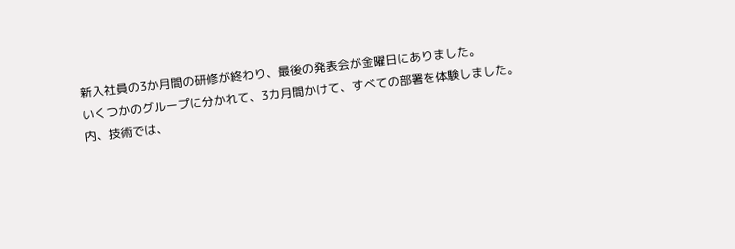新入社員の3か月間の研修が終わり、最後の発表会が金曜日にありました。
いくつかのグループに分かれて、3カ月間かけて、すべての部署を体験しました。
内、技術では、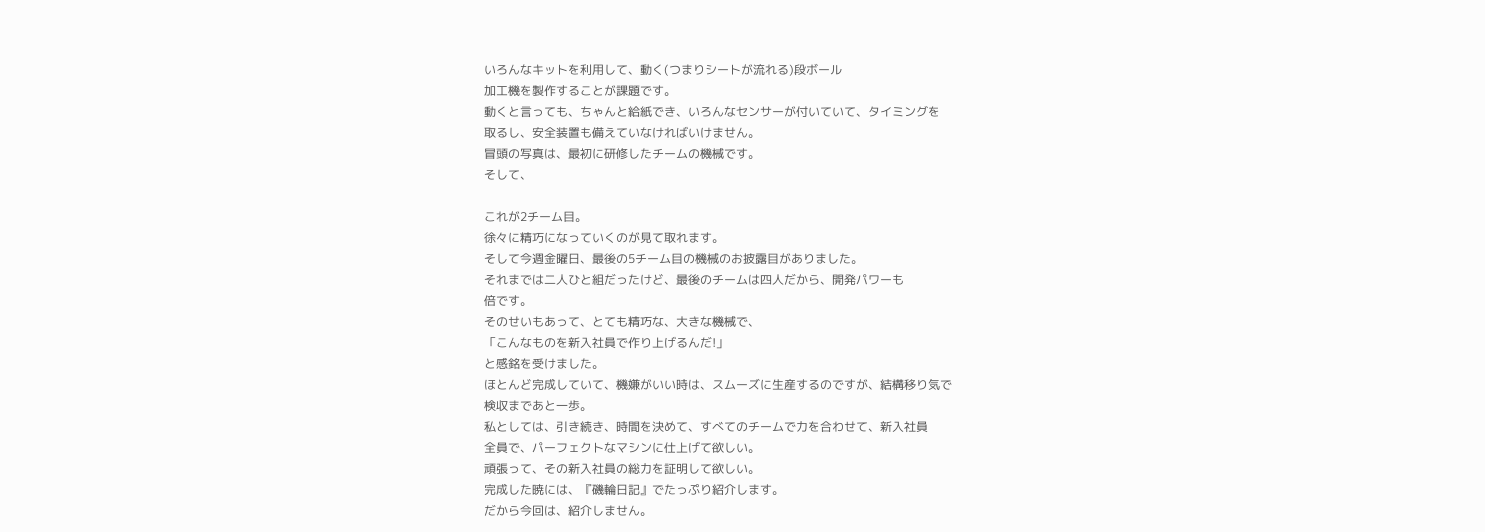いろんなキットを利用して、動く(つまりシートが流れる)段ボール
加工機を製作することが課題です。
動くと言っても、ちゃんと給紙でき、いろんなセンサーが付いていて、タイミングを
取るし、安全装置も備えていなければいけません。
冒頭の写真は、最初に研修したチームの機械です。
そして、

これが2チーム目。
徐々に精巧になっていくのが見て取れます。
そして今週金曜日、最後の5チーム目の機械のお披露目がありました。
それまでは二人ひと組だったけど、最後のチームは四人だから、開発パワーも
倍です。
そのせいもあって、とても精巧な、大きな機械で、
「こんなものを新入社員で作り上げるんだ!」
と感銘を受けました。
ほとんど完成していて、機嫌がいい時は、スムーズに生産するのですが、結構移り気で
検収まであと一歩。
私としては、引き続き、時間を決めて、すべてのチームで力を合わせて、新入社員
全員で、パーフェクトなマシンに仕上げて欲しい。
頑張って、その新入社員の総力を証明して欲しい。
完成した暁には、『磯輪日記』でたっぷり紹介します。
だから今回は、紹介しません。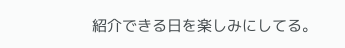紹介できる日を楽しみにしてる。